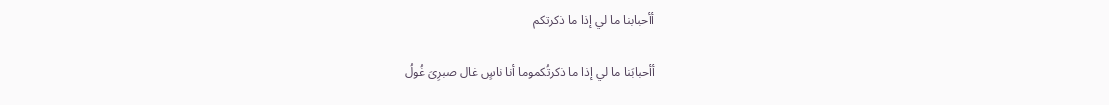أأحبابنا ما لي إذا ما ذكرتكم

أأحبابَنا ما لي إذا ما ذكرتُكموما أنا ناسٍ غال صبرِىَ غُولُ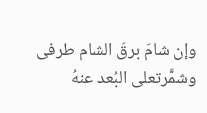وإن شامَ برقَ الشام طرفى وشمَّرتعلى البُعد عنهُ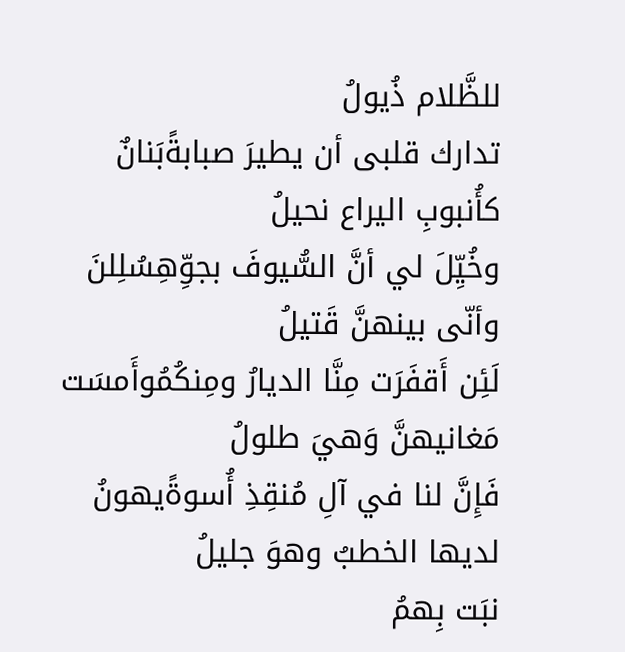للظَّلام ذُيولُ
تدارك قلبى أن يطيرَ صبابةًبَنانٌ كأُنبوبِ اليراع نحيلُ
وخُيِّلَ لي أنَّ السُّيوفَ بجوِّهِسُلِلنَ وأنّى بينهنَّ قَتيلُ
لَئِن أَقفَرَت مِنَّا الديارُ ومِنكُمُوأَمسَت مَغانيهنَّ وَهيَ طلولُ
فَإِنَّ لنا في آلِ مُنقِذِ أُسوةًيهونُ لديها الخطبُ وهوَ جليلُ
نبَت بِهمُ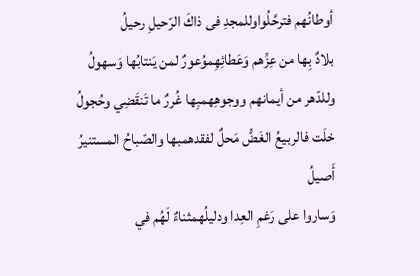أوطانُهم فترحَّلُواوللمجدِ فى ذاكَ الرّحيلِ رحيلُ
بلادٌ بِها من عِزِّهم وَعَطائِهِموُعورٌ لمن يَنتابُها وَسهولُ
وللدّهر من أيمانهم ووجوهِهمبِها غُررٌ ما تَنقَضِي وحُجولُ
خلَت فالربيعُ الغَضُّ مَحلٌ لفقدهمبها والصّباحُ المستنيرُ أَصيلُ
وَساروا على رَغمِ العِدا ودليلُهمثناءٌ لَهُم في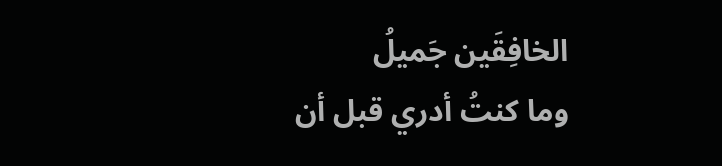الخافِقَين جَميلُ
وما كنتُ أدري قبل أن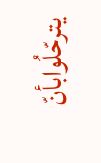يترحّلُوابأنّ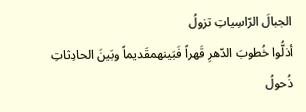الجبالَ الرّاسِياتِ تزولُ
أذلُّوا خُطوبَ الدّهرِ قَهراً فَبَينهمقَديماً وبَينَ الحادِثاتِ ذُحولُ